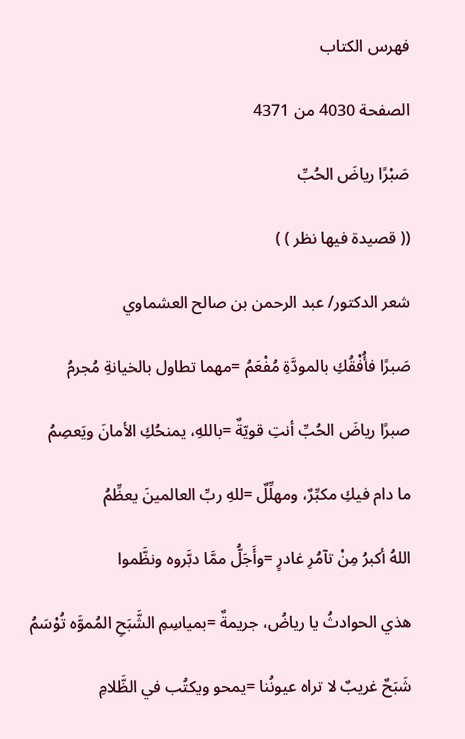فهرس الكتاب

الصفحة 4030 من 4371

صَبْرًا رياضَ الحُبِّ

(( قصيدة فيها نظر ) )

شعر الدكتور/ عبد الرحمن بن صالح العشماوي

صَبرًا فأُفْقُكِ بالمودَّةِ مُفْعَمُ =مهما تطاول بالخيانةِ مُجرمُ

صبرًا رياضَ الحُبِّ أنتِ قويّةٌ =باللهِ، يمنحُكِ الأمانَ ويَعصِمُ

ما دام فيكِ مكبِّرٌ، ومهلِّلٌ =للهِ ربِّ العالمينَ يعظِّمُ

اللهُ أكبرُ مِنْ تآمُرِ غادرٍ =وأَجَلُّ ممَّا دبَّروه ونظَّموا

هذي الحوادثُ يا رياضُ، جريمةٌ =بمياسِمِ الشَّبَحِ المُموَّه تُوْسَمُ

شَبَحٌ غريبٌ لا تراه عيونُنا =يمحو ويكتُب في الظَّلامِ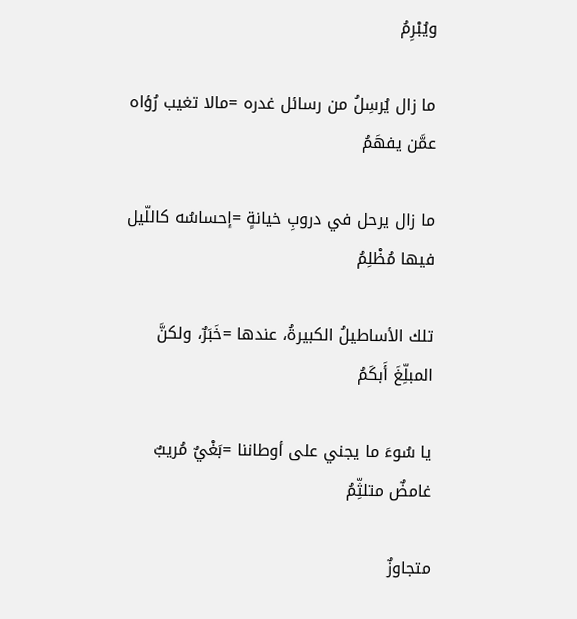ويُبْرِمُ

ما زال يُرسِلُ من رسائل غدره =مالا تغيب رُؤاه عمَّن يفهَمُ

ما زال يرحل في دروبِ خيانةٍ =إحساسُه كاللّيل فيها مُظْلِمُ

تلك الأساطيلُ الكبيرةُ، عندها =خَبَرٌ، ولكنَّ المبلِّغَ أَبكَمُ

يا سُوءَ ما يجني على أوطاننا =بَغْيٌ مُريبٌ غامضٌ متلثِّمُ

متجاوزٌ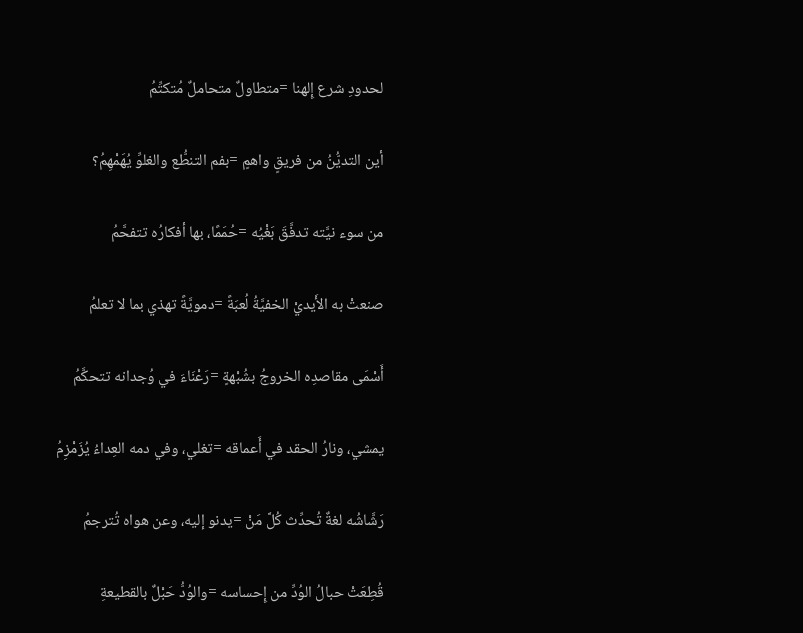لحدودِ شرع إِلهنا =متطاولٌ متحاملٌ مُتكتِّمُ

أين التديُّنُ من فريقٍ واهمٍ =بفم التنطُّع والغلوِّ يُهَمْهِمُ؟

من سوء نيَّته تدفَّقَ بَغْيُه =حُمَمًا، بها أفكارُه تتفحَّمُ

صنعتْ به الأَيديْ الخفيَّةُ لُعبَةً =دمويَّةً تهذي بما لا تعلمُ

أَسْمَى مقاصدِه الخروجُ بشُبْهةٍ =رَعْنَاءَ في وُجدانه تتحكَّمُ

يمشي، ونارُ الحقد في أَعماقه =تغلي، وفي دمه العِداءُ يُزَمْزِمُ

رَشَّاشُه لغةٌ تُحدِّث كُلَّ مَنْ =يدنو إليه، وعن هواه تُترجمُ

قُطِعَتْ حبالُ الوُدِّ من إِحساسه =والوُدُّ حَبْلٌ بالقطيعةِ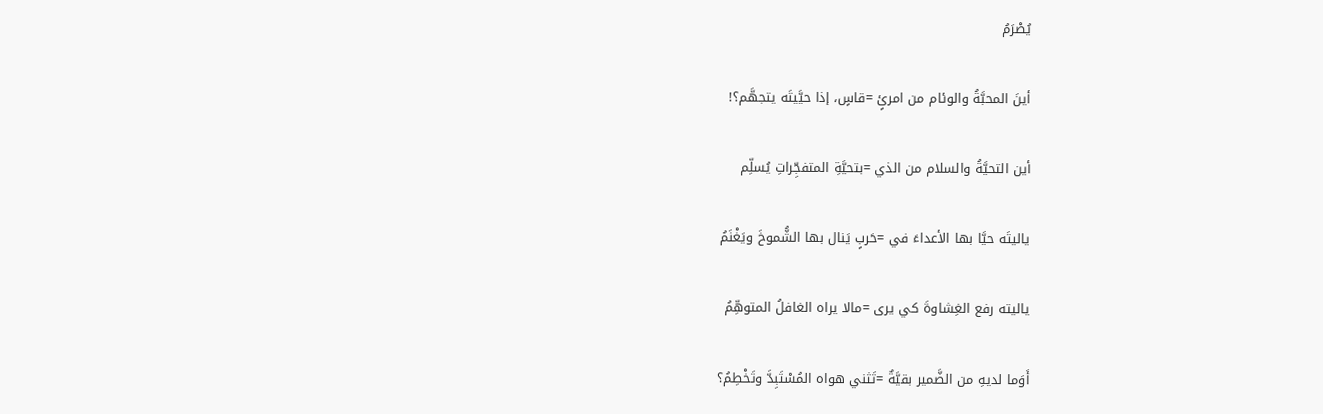يُصْرَمُ

أينَ المحبَّةُ والوئام من امرئٍ =قاسٍ، إذا حيَّيتَه يتجهَّم؟!

أين التحيَّةُ والسلام من الذي =بتحيَّةِ المتفجِّراتِ يُسلِّم

ياليتَه حيَّا بها الأعداءَ في =حَربٍ يَنال بها الشُّموخَ ويَغْنَمُ

ياليته رفع الغِشاوةَ كي يرى =مالا يراه الغافلُ المتوهِّمُ

أَوَما لديهِ من الضَّمير بقيَّةٌ =تَثني هواه المُسْتَبِدَّ وتَخْطِمُ؟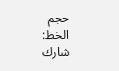حجم الخط:
شارك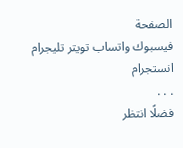الصفحة
فيسبوك واتساب تويتر تليجرام انستجرام
. . .
فضلًا انتظر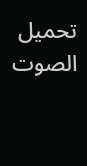تحميل الصوت